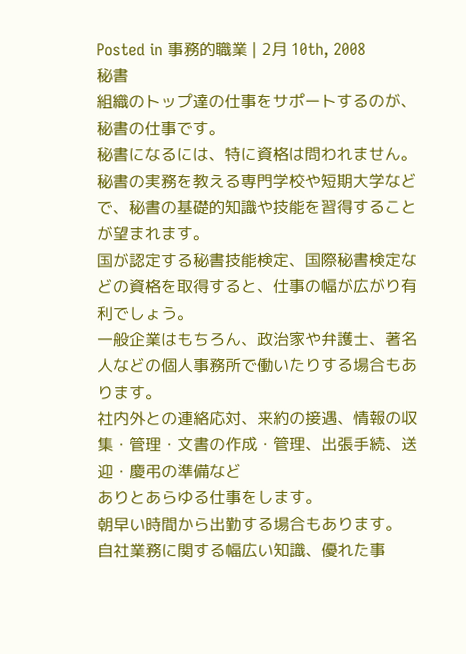Posted in 事務的職業 | 2月 10th, 2008
秘書
組織のトップ達の仕事をサポートするのが、秘書の仕事です。
秘書になるには、特に資格は問われません。
秘書の実務を教える専門学校や短期大学などで、秘書の基礎的知識や技能を習得することが望まれます。
国が認定する秘書技能検定、国際秘書検定などの資格を取得すると、仕事の幅が広がり有利でしょう。
一般企業はもちろん、政治家や弁護士、著名人などの個人事務所で働いたりする場合もあります。
社内外との連絡応対、来約の接遇、情報の収集・管理・文書の作成・管理、出張手続、送迎・慶弔の準備など
ありとあらゆる仕事をします。
朝早い時間から出勤する場合もあります。
自社業務に関する幅広い知識、優れた事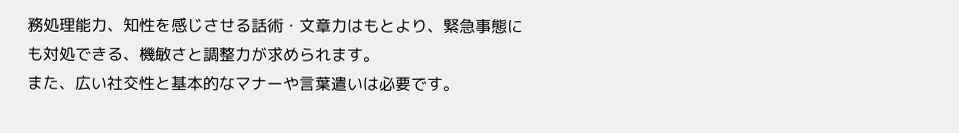務処理能力、知性を感じさせる話術・文章力はもとより、緊急事態に
も対処できる、機敏さと調整力が求められます。
また、広い社交性と基本的なマナーや言葉遣いは必要です。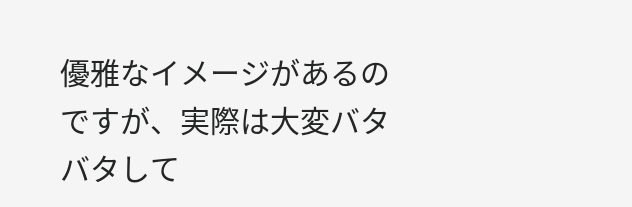優雅なイメージがあるのですが、実際は大変バタバタして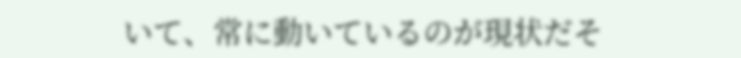いて、常に動いているのが現状だそ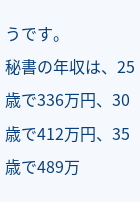うです。
秘書の年収は、25歳で336万円、30歳で412万円、35歳で489万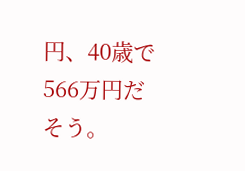円、40歳で566万円だそう。